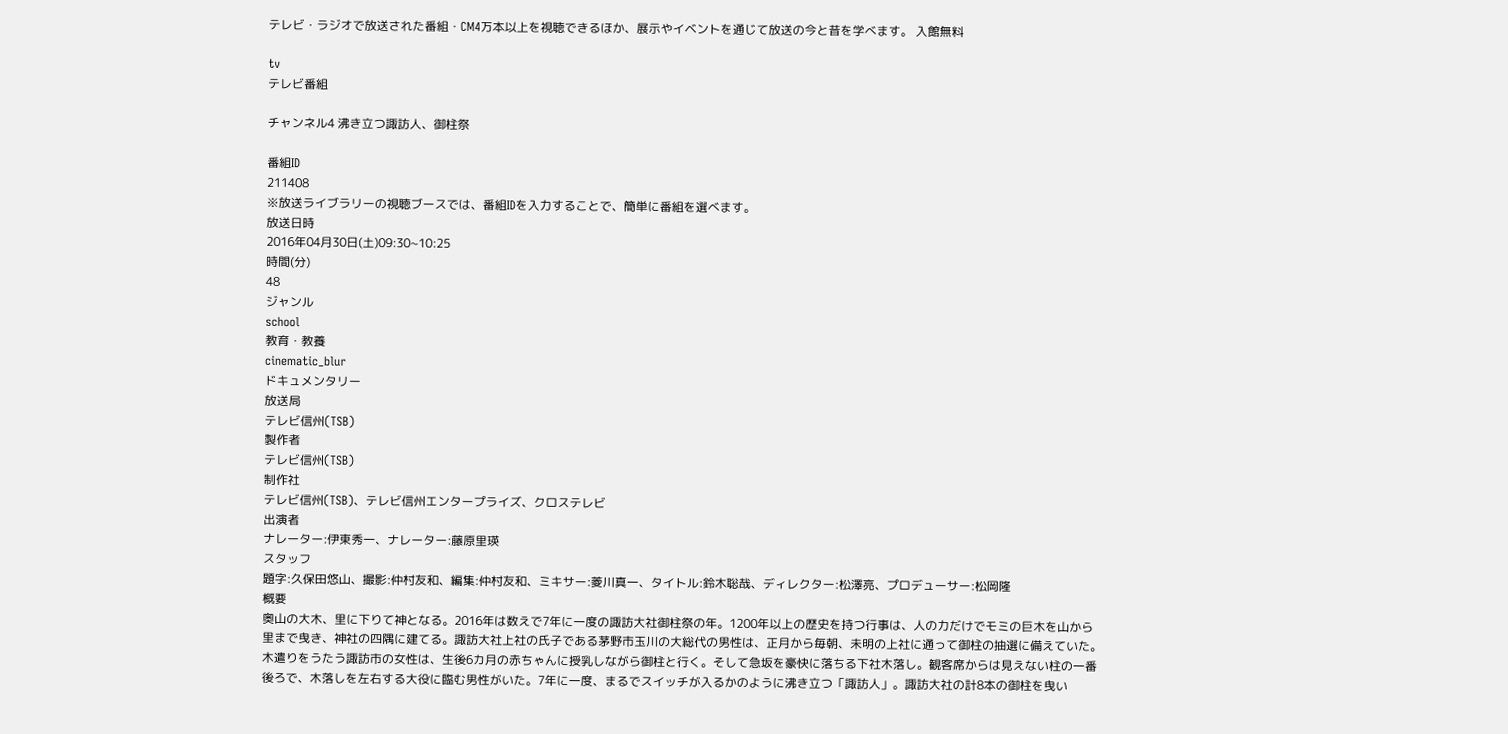テレビ・ラジオで放送された番組・CM4万本以上を視聴できるほか、展示やイベントを通じて放送の今と昔を学べます。 入館無料

tv
テレビ番組

チャンネル4 沸き立つ諏訪人、御柱祭

番組ID
211408
※放送ライブラリーの視聴ブースでは、番組IDを入力することで、簡単に番組を選べます。
放送日時
2016年04月30日(土)09:30~10:25
時間(分)
48
ジャンル
school
教育・教養
cinematic_blur
ドキュメンタリー
放送局
テレビ信州(TSB)
製作者
テレビ信州(TSB)
制作社
テレビ信州(TSB)、テレビ信州エンタープライズ、クロステレビ
出演者
ナレーター:伊東秀一、ナレーター:藤原里瑛
スタッフ
題字:久保田悠山、撮影:仲村友和、編集:仲村友和、ミキサー:菱川真一、タイトル:鈴木聡哉、ディレクター:松澤亮、プロデューサー:松岡隆
概要
奥山の大木、里に下りて神となる。2016年は数えで7年に一度の諏訪大社御柱祭の年。1200年以上の歴史を持つ行事は、人の力だけでモミの巨木を山から里まで曳き、神社の四隅に建てる。諏訪大社上社の氏子である茅野市玉川の大総代の男性は、正月から毎朝、未明の上社に通って御柱の抽選に備えていた。木遣りをうたう諏訪市の女性は、生後6カ月の赤ちゃんに授乳しながら御柱と行く。そして急坂を豪快に落ちる下社木落し。観客席からは見えない柱の一番後ろで、木落しを左右する大役に臨む男性がいた。7年に一度、まるでスイッチが入るかのように沸き立つ「諏訪人」。諏訪大社の計8本の御柱を曳い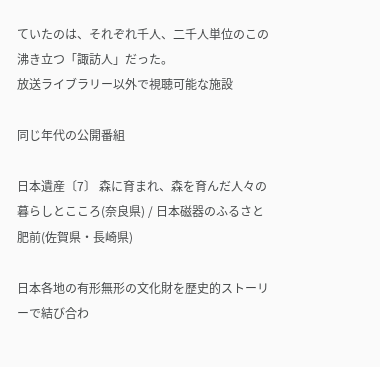ていたのは、それぞれ千人、二千人単位のこの沸き立つ「諏訪人」だった。
放送ライブラリー以外で視聴可能な施設

同じ年代の公開番組

日本遺産〔7〕 森に育まれ、森を育んだ人々の暮らしとこころ(奈良県) / 日本磁器のふるさと 肥前(佐賀県・長崎県)

日本各地の有形無形の文化財を歴史的ストーリーで結び合わ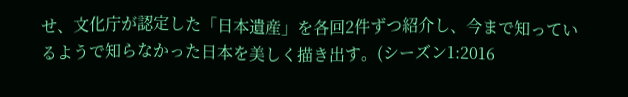せ、文化庁が認定した「日本遺産」を各回2件ずつ紹介し、今まで知っているようで知らなかった日本を美しく描き出す。(シーズン1:2016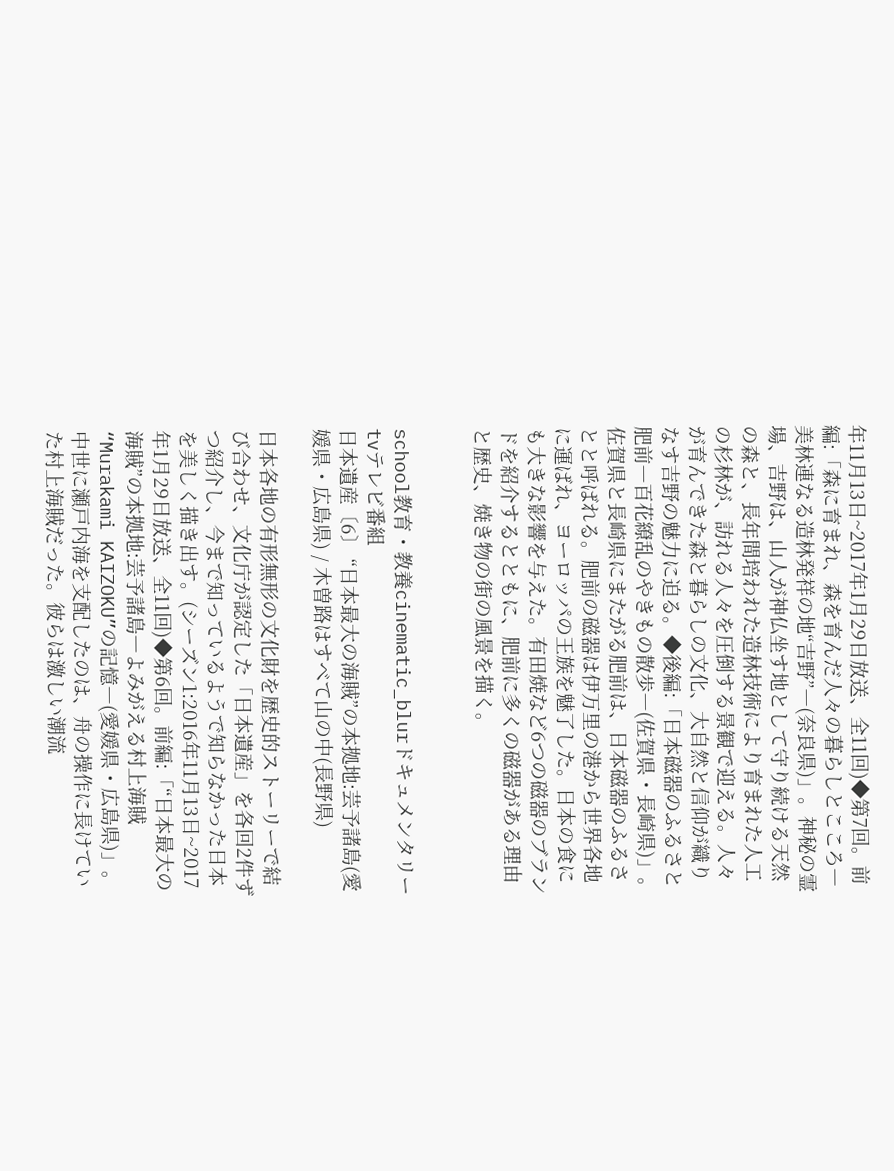年11月13日~2017年1月29日放送、全11回)◆第7回。前編:「森に育まれ、森を育んだ人々の暮らしとこころ―美林連なる造林発祥の地“吉野”―(奈良県)」。神秘の霊場、吉野は、山人が神仏坐す地として守り続ける天然の森と、長年間培われた造林技術により育まれた人工の杉林が、訪れる人々を圧倒する景観で迎える。人々が育んできた森と暮らしの文化、大自然と信仰が織りなす吉野の魅力に迫る。◆後編:「日本磁器のふるさと肥前―百花繚乱のやきもの散歩―(佐賀県・長崎県)」。佐賀県と長崎県にまたがる肥前は、日本磁器のふるさとと呼ばれる。肥前の磁器は伊万里の港から世界各地に運ばれ、ヨーロッパの王族を魅了した。日本の食にも大きな影響を与えた。有田焼など6つの磁器のブランドを紹介するとともに、肥前に多くの磁器がある理由と歴史、焼き物の街の風景を描く。


school教育・教養cinematic_blurドキュメンタリーtvテレビ番組
日本遺産〔6〕 “日本最大の海賊”の本拠地:芸予諸島(愛媛県・広島県) / 木曽路はすべて山の中(長野県)

日本各地の有形無形の文化財を歴史的ストーリーで結び合わせ、文化庁が認定した「日本遺産」を各回2件ずつ紹介し、今まで知っているようで知らなかった日本を美しく描き出す。(シーズン1:2016年11月13日~2017年1月29日放送、全11回)◆第6回。前編:「“日本最大の海賊”の本拠地:芸予諸島―よみがえる村上海賊“Murakami KAIZOKU”の記憶―(愛媛県・広島県)」。中世に瀬戸内海を支配したのは、舟の操作に長けていた村上海賊だった。彼らは激しい潮流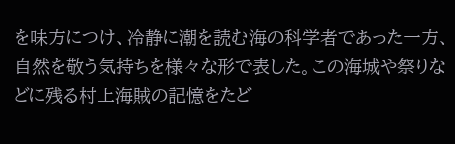を味方につけ、冷静に潮を読む海の科学者であった一方、自然を敬う気持ちを様々な形で表した。この海城や祭りなどに残る村上海賊の記憶をたど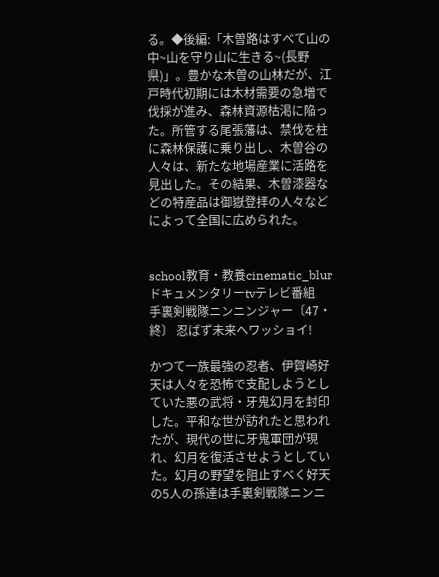る。◆後編:「木曽路はすべて山の中~山を守り山に生きる~(長野県)」。豊かな木曽の山林だが、江戸時代初期には木材需要の急増で伐採が進み、森林資源枯渇に陥った。所管する尾張藩は、禁伐を柱に森林保護に乗り出し、木曽谷の人々は、新たな地場産業に活路を見出した。その結果、木曽漆器などの特産品は御嶽登拝の人々などによって全国に広められた。


school教育・教養cinematic_blurドキュメンタリーtvテレビ番組
手裏剣戦隊ニンニンジャー〔47・終〕 忍ばず未来へワッショイ!

かつて一族最強の忍者、伊賀崎好天は人々を恐怖で支配しようとしていた悪の武将・牙鬼幻月を封印した。平和な世が訪れたと思われたが、現代の世に牙鬼軍団が現れ、幻月を復活させようとしていた。幻月の野望を阻止すべく好天の5人の孫達は手裏剣戦隊ニンニ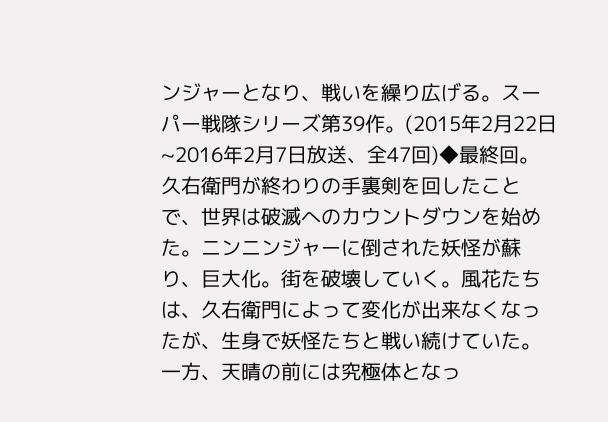ンジャーとなり、戦いを繰り広げる。スーパー戦隊シリーズ第39作。(2015年2月22日~2016年2月7日放送、全47回)◆最終回。久右衛門が終わりの手裏剣を回したことで、世界は破滅へのカウントダウンを始めた。ニンニンジャーに倒された妖怪が蘇り、巨大化。街を破壊していく。風花たちは、久右衛門によって変化が出来なくなったが、生身で妖怪たちと戦い続けていた。一方、天晴の前には究極体となっ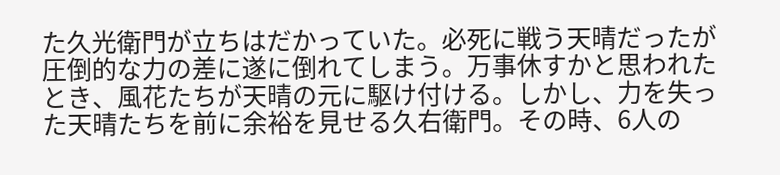た久光衛門が立ちはだかっていた。必死に戦う天晴だったが圧倒的な力の差に遂に倒れてしまう。万事休すかと思われたとき、風花たちが天晴の元に駆け付ける。しかし、力を失った天晴たちを前に余裕を見せる久右衛門。その時、6人の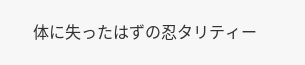体に失ったはずの忍タリティー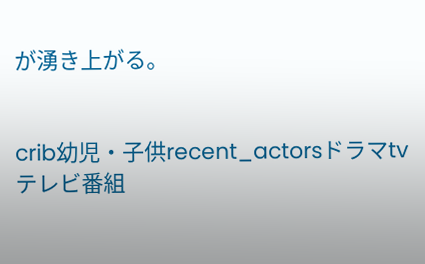が湧き上がる。


crib幼児・子供recent_actorsドラマtvテレビ番組